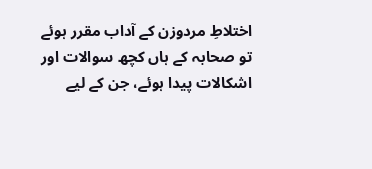اختلاطِ مردوزن کے آداب مقرر ہوئے تو صحابہ کے ہاں کچھ سوالات اور اشکالات پیدا ہوئے، جن کے لیے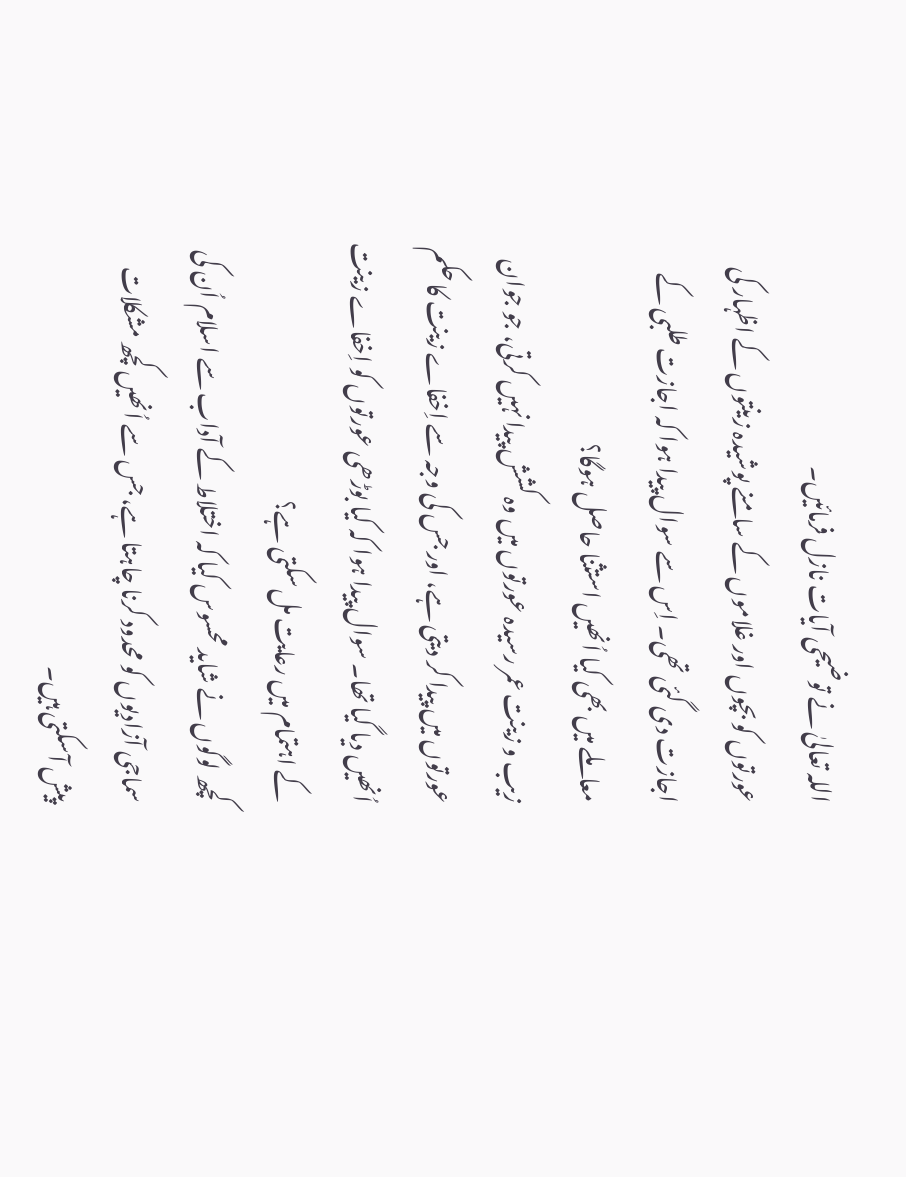اللہ تعالیٰ نے توضیحی آیات نازل فرمائیں۔
عورتوں کو بچوں اور غلاموں کے سامنے پوشیدہ زینتوں کے اظہار کی اجازت دی گئی تھی۔ اِس سے سوال پیدا ہوا کہ اجازت طلبی کے معاملے میں بھی کیا اُنھیں استثنا حاصل ہوگا؟
زیب و زینت عمر رسیدہ عورتوں میں وہ کشش پیدا نہیں کرتی، جو جوان عورتوں میں پیدا کر دیتی ہے، اور جس کی وجہ سے اِخفاے زینت کا حکم اُنھیں دیا گیا تھا۔ سوال پیدا ہوا کہ کیا بوڑھی عورتوں کو اِخفاے زینت کے اہتمام میں رعایت مل سکتی ہے؟
کچھ لوگوں نے شاید محسوس کیا کہ اختلاط کے آداب سے اسلام اُن کی سماجی آزادیوں کو محدود کرنا چاہتا ہے، جس سے اُنھیں کچھ مشکلات پیش آ سکتی ہیں۔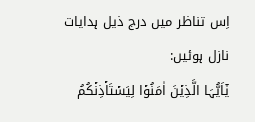اِس تناظر میں درج ذیل ہدایات نازل ہوئیں:
یٰۤاَیُّہَا الَّذِیۡنَ اٰمَنُوۡا لِیَسۡتَاۡذِنۡکُمُ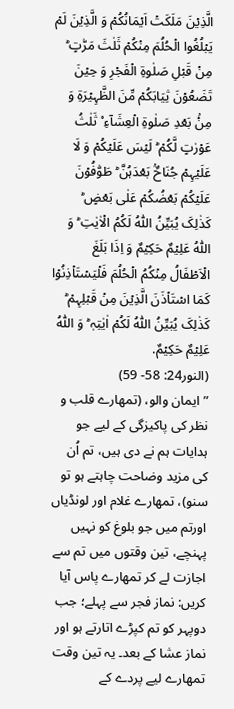الَّذِیۡنَ مَلَکَتۡ اَیۡمَانُکُمۡ وَ الَّذِیۡنَ لَمۡ یَبۡلُغُوا الۡحُلُمَ مِنۡکُمۡ ثَلٰثَ مَرّٰتٍ ؕ مِنۡ قَبۡلِ صَلٰوۃِ الۡفَجۡرِ وَ حِیۡنَ تَضَعُوۡنَ ثِیَابَکُمۡ مِّنَ الظَّہِیۡرَۃِ وَ مِنۡۢ بَعۡدِ صَلٰوۃِ الۡعِشَآءِ ۟ ثَلٰثُ عَوۡرٰتٍ لَّکُمۡ ؕ لَیۡسَ عَلَیۡکُمۡ وَ لَا عَلَیۡہِمۡ جُنَاحٌۢ بَعۡدَہُنَّ ؕ طَوّٰفُوۡنَ عَلَیۡکُمۡ بَعۡضُکُمۡ عَلٰی بَعۡضٍ ؕ کَذٰلِکَ یُبَیِّنُ اللّٰہُ لَکُمُ الۡاٰیٰتِ ؕ وَ اللّٰہُ عَلِیۡمٌ حَکِیۡمٌ وَ اِذَا بَلَغَ الۡاَطۡفَالُ مِنۡکُمُ الۡحُلُمَ فَلۡیَسۡتَاۡذِنُوۡا کَمَا اسۡتَاۡذَنَ الَّذِیۡنَ مِنۡ قَبۡلِہِمۡ ؕ کَذٰلِکَ یُبَیِّنُ اللّٰہُ لَکُمۡ اٰیٰتِہٖ ؕ وَ اللّٰہُ عَلِیۡمٌ حَکِیۡمٌ.
(النور24: 58- 59)
”ایمان والو، (تمھارے قلب و نظر کی پاکیزگی کے لیے جو ہدایات ہم نے دی ہیں، تم اُن کی مزید وضاحت چاہتے ہو تو سنو)، تمھارے غلام اور لونڈیاں اورتم میں جو بلوغ کو نہیں پہنچے، تین وقتوں میں تم سے اجازت لے کر تمھارے پاس آیا کریں: نماز فجر سے پہلے؛ جب دوپہر کو تم کپڑے اتارتے ہو اور نماز عشا کے بعد۔ یہ تین وقت تمھارے لیے پردے کے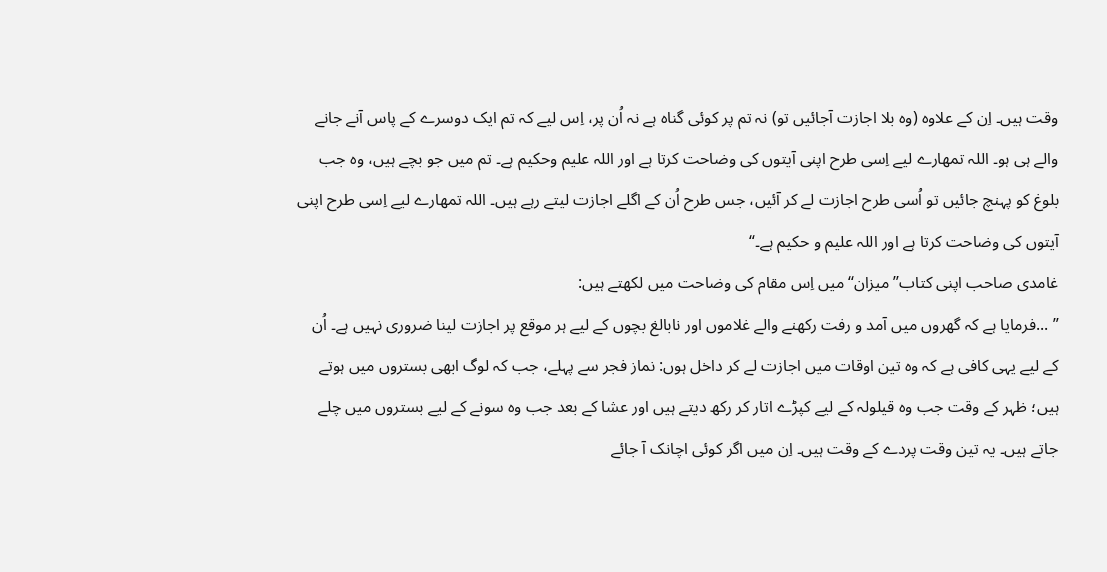وقت ہیں۔ اِن کے علاوہ (وہ بلا اجازت آجائیں تو) نہ تم پر کوئی گناہ ہے نہ اُن پر، اِس لیے کہ تم ایک دوسرے کے پاس آنے جانے والے ہی ہو۔ اللہ تمھارے لیے اِسی طرح اپنی آیتوں کی وضاحت کرتا ہے اور اللہ علیم وحکیم ہے۔ تم میں جو بچے ہیں، وہ جب بلوغ کو پہنچ جائیں تو اُسی طرح اجازت لے کر آئیں، جس طرح اُن کے اگلے اجازت لیتے رہے ہیں۔ اللہ تمھارے لیے اِسی طرح اپنی آیتوں کی وضاحت کرتا ہے اور اللہ علیم و حکیم ہے۔“
غامدی صاحب اپنی کتاب’’میزان‘‘میں اِس مقام کی وضاحت میں لکھتے ہیں:
” ...فرمایا ہے کہ گھروں میں آمد و رفت رکھنے والے غلاموں اور نابالغ بچوں کے لیے ہر موقع پر اجازت لینا ضروری نہیں ہے۔ اُن کے لیے یہی کافی ہے کہ وہ تین اوقات میں اجازت لے کر داخل ہوں: نماز فجر سے پہلے، جب کہ لوگ ابھی بستروں میں ہوتے ہیں؛ ظہر کے وقت جب وہ قیلولہ کے لیے کپڑے اتار کر رکھ دیتے ہیں اور عشا کے بعد جب وہ سونے کے لیے بستروں میں چلے جاتے ہیں۔ یہ تین وقت پردے کے وقت ہیں۔ اِن میں اگر کوئی اچانک آ جائے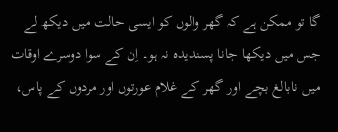گا تو ممکن ہے کہ گھر والوں کو ایسی حالت میں دیکھ لے جس میں دیکھا جانا پسندیدہ نہ ہو۔ اِن کے سوا دوسرے اوقات میں نابالغ بچے اور گھر کے غلام عورتوں اور مردوں کے پاس،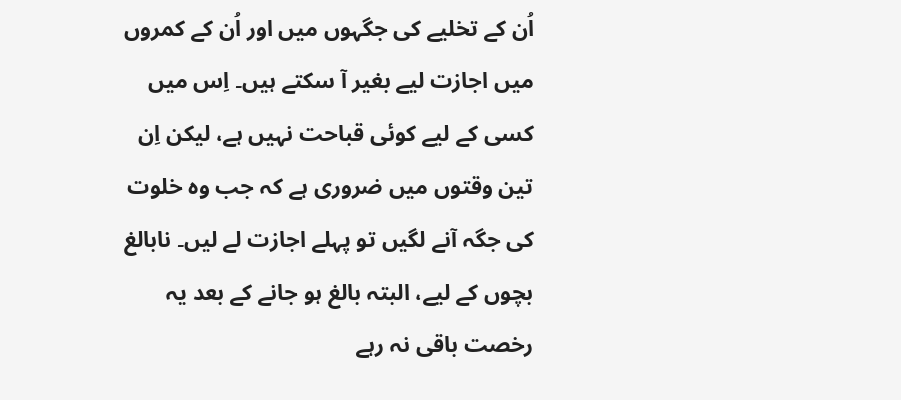اُن کے تخلیے کی جگہوں میں اور اُن کے کمروں میں اجازت لیے بغیر آ سکتے ہیں۔ اِس میں کسی کے لیے کوئی قباحت نہیں ہے، لیکن اِن تین وقتوں میں ضروری ہے کہ جب وہ خلوت کی جگہ آنے لگیں تو پہلے اجازت لے لیں۔ نابالغ بچوں کے لیے، البتہ بالغ ہو جانے کے بعد یہ رخصت باقی نہ رہے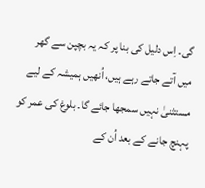گی۔ اِس دلیل کی بنا پر کہ یہ بچپن سے گھر میں آتے جاتے رہے ہیں، اُنھیں ہمیشہ کے لیے مستثنیٰ نہیں سمجھا جائے گا۔ بلوغ کی عمر کو پہنچ جانے کے بعد اُن کے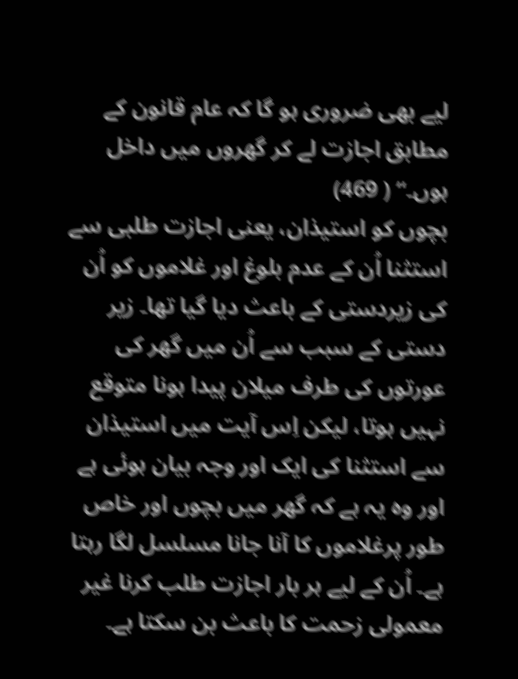لیے بھی ضروری ہو گا کہ عام قانون کے مطابق اجازت لے کر گھروں میں داخل ہوں۔“ ( 469)
بچوں کو استیذان، یعنی اجازت طلبی سے استثنا اُن کے عدم بلوغ اور غلاموں کو اُن کی زیردستی کے باعث دیا گیا تھا۔ زیر دستی کے سبب سے اُن میں گھر کی عورتوں کی طرف میلان پیدا ہونا متوقع نہیں ہوتا، لیکن اِس آیت میں استیذان سے استثنا کی ایک اور وجہ بیان ہوئی ہے اور وہ یہ ہے کہ گھر میں بچوں اور خاص طور پرغلاموں کا آنا جانا مسلسل لگا رہتا ہے۔ اُن کے لیے ہر بار اجازت طلب کرنا غیر معمولی زحمت کا باعث بن سکتا ہے۔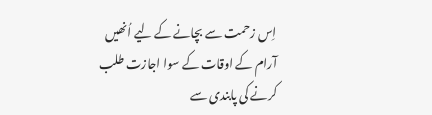اِس زحمت سے بچانے کے لیے اُنھیں آرام کے اوقات کے سوا اجازت طلب کرنے کی پابندی سے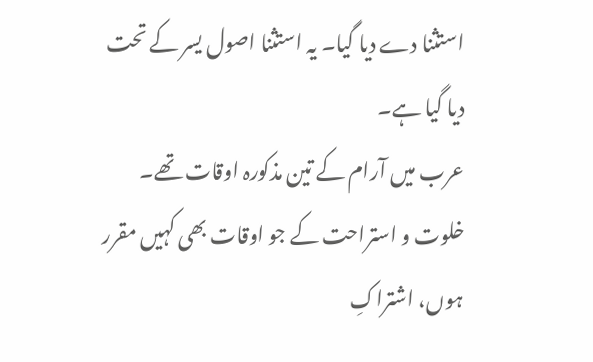استثنا دے دیا گیا۔ یہ استثنا اصول یسر کے تحت دیا گیا ہے۔
عرب میں آرام کے تین مذکورہ اوقات تھے۔ خلوت و استراحت کے جو اوقات بھی کہیں مقرر ہوں، اشتراکِ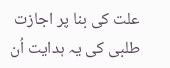علت کی بنا پر اجازت طلبی کی یہ ہدایت اُن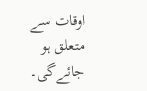اوقات سے متعلق ہو جائےگی۔